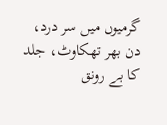گرمیوں میں سر درد، دن بھر تھکاوٹ، جلد کا بے رونق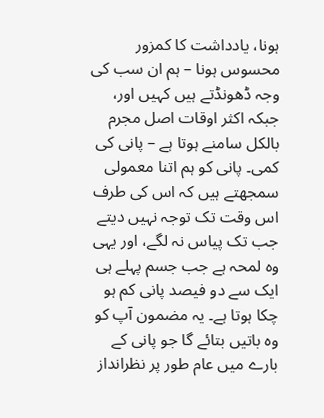ہونا، یادداشت کا کمزور محسوس ہونا – ہم ان سب کی وجہ ڈھونڈتے ہیں کہیں اور، جبکہ اکثر اوقات اصل مجرم بالکل سامنے ہوتا ہے – پانی کی کمی۔ پانی کو ہم اتنا معمولی سمجھتے ہیں کہ اس کی طرف اس وقت تک توجہ نہیں دیتے جب تک پیاس نہ لگے، اور یہی وہ لمحہ ہے جب جسم پہلے ہی ایک سے دو فیصد پانی کم ہو چکا ہوتا ہے۔ یہ مضمون آپ کو وہ باتیں بتائے گا جو پانی کے بارے میں عام طور پر نظرانداز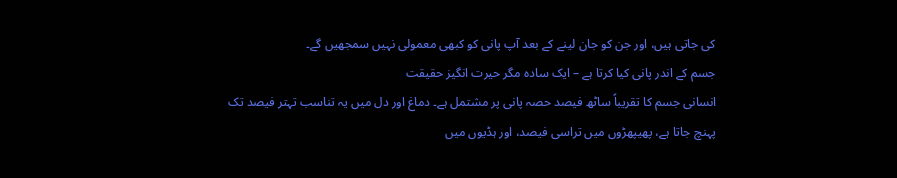کی جاتی ہیں، اور جن کو جان لینے کے بعد آپ پانی کو کبھی معمولی نہیں سمجھیں گے۔
جسم کے اندر پانی کیا کرتا ہے – ایک سادہ مگر حیرت انگیز حقیقت
انسانی جسم کا تقریباً ساٹھ فیصد حصہ پانی پر مشتمل ہے۔ دماغ اور دل میں یہ تناسب تہتر فیصد تک پہنچ جاتا ہے، پھیپھڑوں میں تراسی فیصد، اور ہڈیوں میں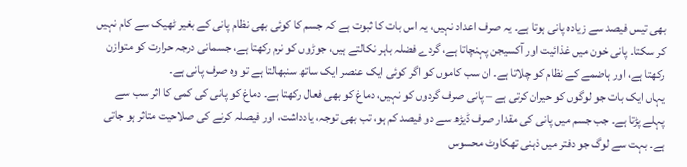بھی تیس فیصد سے زیادہ پانی ہوتا ہے۔ یہ صرف اعداد نہیں، یہ اس بات کا ثبوت ہے کہ جسم کا کوئی بھی نظام پانی کے بغیر ٹھیک سے کام نہیں کر سکتا۔ پانی خون میں غذائیت اور آکسیجن پہنچاتا ہے، گردے فضلہ باہر نکالتے ہیں، جوڑوں کو نرم رکھتا ہے، جسمانی درجہ حرارت کو متوازن رکھتا ہے، اور ہاضمے کے نظام کو چلاتا ہے۔ ان سب کاموں کو اگر کوئی ایک عنصر ایک ساتھ سنبھالتا ہے تو وہ صرف پانی ہے۔
یہاں ایک بات جو لوگوں کو حیران کرتی ہے – پانی صرف گردوں کو نہیں، دماغ کو بھی فعال رکھتا ہے۔ دماغ کو پانی کی کمی کا اثر سب سے پہلے پڑتا ہے۔ جب جسم میں پانی کی مقدار صرف ڈیڑھ سے دو فیصد کم ہو، تب بھی توجہ، یادداشت، اور فیصلہ کرنے کی صلاحیت متاثر ہو جاتی ہے۔ بہت سے لوگ جو دفتر میں ذہنی تھکاوٹ محسوس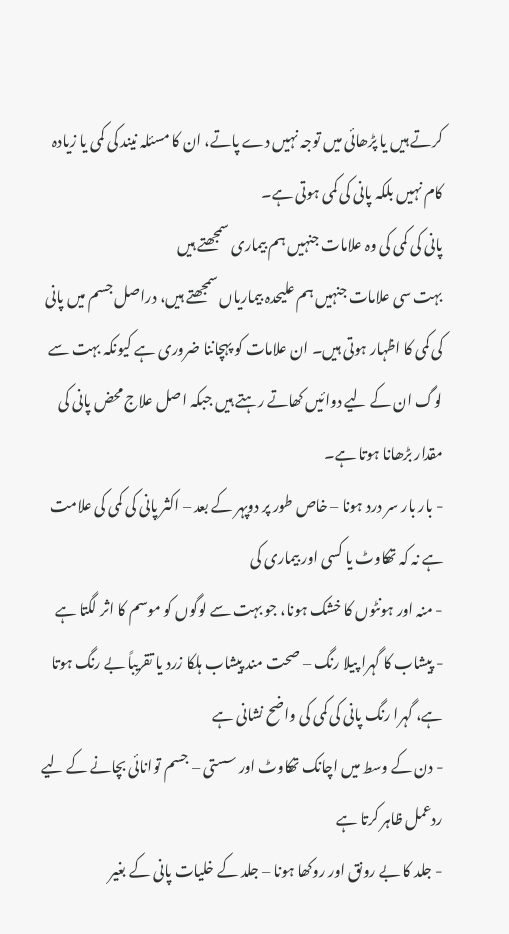کرتے ہیں یا پڑھائی میں توجہ نہیں دے پاتے، ان کا مسئلہ نیند کی کمی یا زیادہ کام نہیں بلکہ پانی کی کمی ہوتی ہے۔
پانی کی کمی کی وہ علامات جنہیں ہم بیماری سمجھتے ہیں
بہت سی علامات جنہیں ہم علیحدہ بیماریاں سمجھتے ہیں، دراصل جسم میں پانی کی کمی کا اظہار ہوتی ہیں۔ ان علامات کو پہچاننا ضروری ہے کیونکہ بہت سے لوگ ان کے لیے دوائیں کھاتے رہتے ہیں جبکہ اصل علاج محض پانی کی مقدار بڑھانا ہوتا ہے۔
- بار بار سر درد ہونا – خاص طور پر دوپہر کے بعد – اکثر پانی کی کمی کی علامت ہے نہ کہ تھکاوٹ یا کسی اور بیماری کی
- منہ اور ہونٹوں کا خشک ہونا، جو بہت سے لوگوں کو موسم کا اثر لگتا ہے
- پیشاب کا گہرا پیلا رنگ – صحت مند پیشاب ہلکا زرد یا تقریباً بے رنگ ہوتا ہے، گہرا رنگ پانی کی کمی کی واضح نشانی ہے
- دن کے وسط میں اچانک تھکاوٹ اور سستی – جسم توانائی بچانے کے لیے ردعمل ظاہر کرتا ہے
- جلد کا بے رونق اور روکھا ہونا – جلد کے خلیات پانی کے بغیر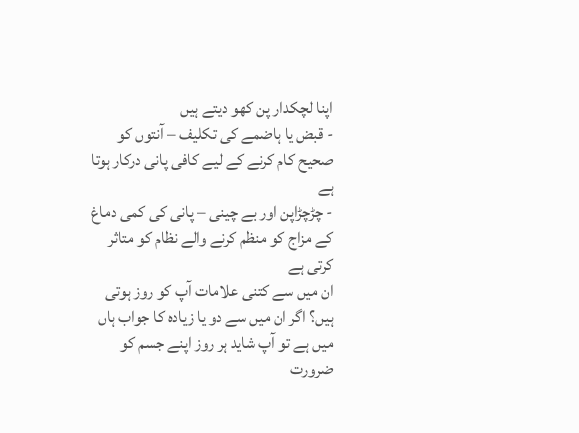اپنا لچکدار پن کھو دیتے ہیں
- قبض یا ہاضمے کی تکلیف – آنتوں کو صحیح کام کرنے کے لیے کافی پانی درکار ہوتا ہے
- چڑچڑاپن اور بے چینی – پانی کی کمی دماغ کے مزاج کو منظم کرنے والے نظام کو متاثر کرتی ہے
ان میں سے کتنی علامات آپ کو روز ہوتی ہیں؟ اگر ان میں سے دو یا زیادہ کا جواب ہاں میں ہے تو آپ شاید ہر روز اپنے جسم کو ضرورت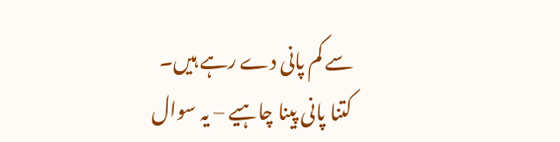سے کم پانی دے رہے ہیں۔
کتنا پانی پینا چاہیے – یہ سوال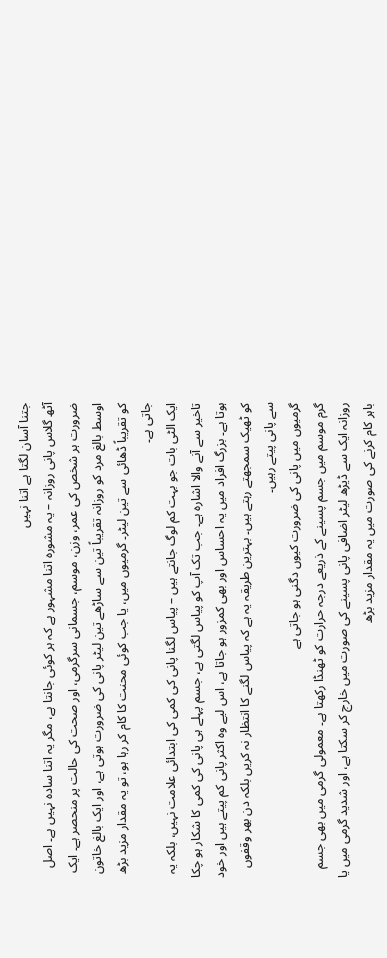جتنا آسان لگتا ہے اتنا نہیں
آٹھ گلاس پانی روزانہ – یہ مشورہ اتنا مشہور ہے کہ ہر کوئی جانتا ہے، مگر یہ اتنا سادہ نہیں ہے۔ اصل ضرورت ہر شخص کی عمر، وزن، موسم، جسمانی سرگرمی، اور صحت کی حالت پر منحصر ہے۔ ایک اوسط بالغ مرد کو روزانہ تقریباً تین سے ساڑھے تین لیٹر پانی کی ضرورت ہوتی ہے، اور ایک بالغ خاتون کو تقریباً ڈھائی سے تین لیٹر۔ گرمیوں میں، یا جب کوئی محنت کا کام کر رہا ہو، تو یہ مقدار مزید بڑھ جاتی ہے۔
ایک الٹی بات جو بہت کم لوگ جانتے ہیں – پیاس لگنا پانی کی کمی کی ابتدائی علامت نہیں، بلکہ یہ تاخیر سے آنے والا اشارہ ہے۔ جب تک آپ کو پیاس لگتی ہے، جسم پہلے ہی پانی کی کمی کا شکار ہو چکا ہوتا ہے۔ بزرگ افراد میں یہ احساس اور بھی کمزور ہو جاتا ہے، اس لیے وہ اکثر پانی کم پیتے ہیں اور خود کو ٹھیک سمجھتے رہتے ہیں۔ بہترین طریقہ یہ ہے کہ پیاس لگنے کا انتظار نہ کریں بلکہ دن بھر وقفوں سے پانی پیتے رہیں۔
گرمیوں میں پانی کی ضرورت کیوں دگنی ہو جاتی ہے
گرم موسم میں جسم پسینے کے ذریعے درجہ حرارت کو ٹھنڈا رکھتا ہے۔ معمولی گرمی میں بھی جسم روزانہ ایک سے ڈیڑھ لیٹر اضافی پانی پسینے کی صورت میں خارج کر سکتا ہے، اور شدید گرمی میں یا باہر کام کرنے کی صورت میں یہ مقدار مزید بڑھ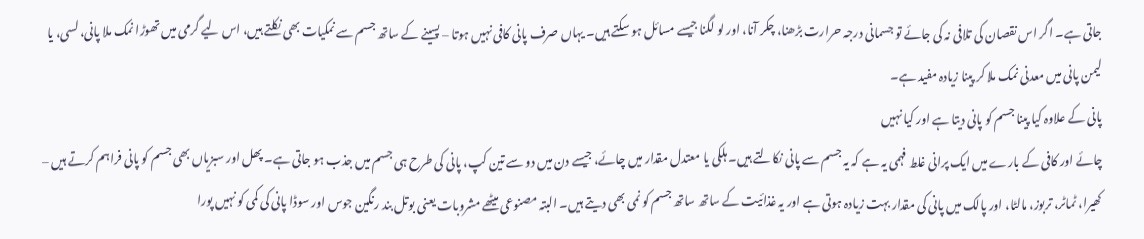جاتی ہے۔ اگر اس نقصان کی تلافی نہ کی جائے تو جسمانی درجہ حرارت بڑھنا، چکر آنا، اور لو لگنا جیسے مسائل ہو سکتے ہیں۔ یہاں صرف پانی کافی نہیں ہوتا – پسینے کے ساتھ جسم سے نمکیات بھی نکلتے ہیں، اس لیے گرمی میں تھوڑا نمک ملا پانی، لسی، یا لیمن پانی میں معدنی نمک ملا کر پینا زیادہ مفید ہے۔
پانی کے علاوہ کیا پینا جسم کو پانی دیتا ہے اور کیا نہیں
چائے اور کافی کے بارے میں ایک پرانی غلط فہمی یہ ہے کہ یہ جسم سے پانی نکالتے ہیں۔ ہلکی یا معتدل مقدار میں چائے، جیسے دن میں دو سے تین کپ، پانی کی طرح ہی جسم میں جذب ہو جاتی ہے۔ پھل اور سبزیاں بھی جسم کو پانی فراہم کرتے ہیں – کھیرا، ٹماٹر، تربوز، مالٹا، اور پالک میں پانی کی مقدار بہت زیادہ ہوتی ہے اور یہ غذائیت کے ساتھ ساتھ جسم کو نمی بھی دیتے ہیں۔ البتہ مصنوعی میٹھے مشروبات یعنی بوتل بند رنگین جوس اور سوڈا پانی کی کمی کو نہیں پورا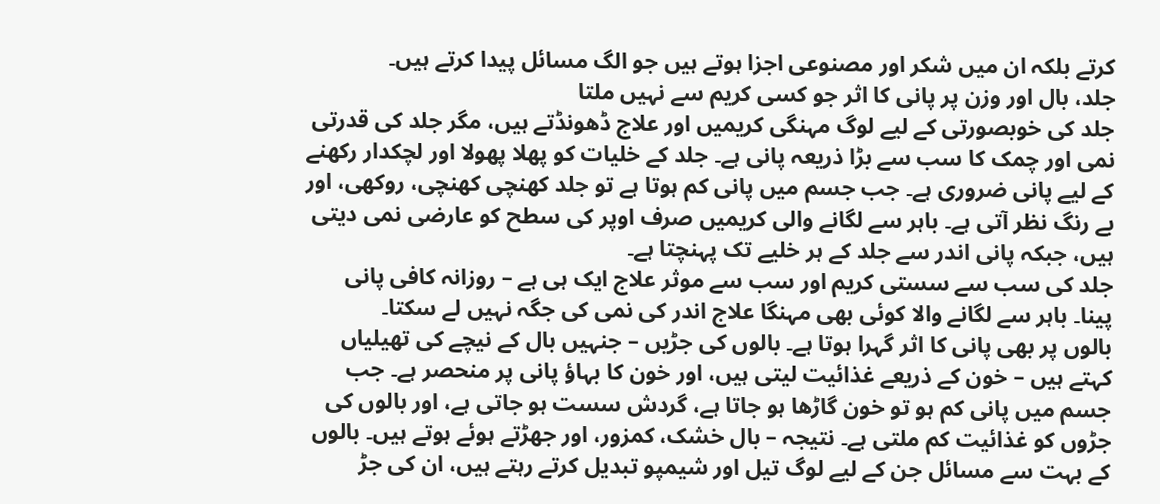کرتے بلکہ ان میں شکر اور مصنوعی اجزا ہوتے ہیں جو الگ مسائل پیدا کرتے ہیں۔
جلد، بال اور وزن پر پانی کا اثر جو کسی کریم سے نہیں ملتا
جلد کی خوبصورتی کے لیے لوگ مہنگی کریمیں اور علاج ڈھونڈتے ہیں، مگر جلد کی قدرتی نمی اور چمک کا سب سے بڑا ذریعہ پانی ہے۔ جلد کے خلیات کو پھلا پھولا اور لچکدار رکھنے کے لیے پانی ضروری ہے۔ جب جسم میں پانی کم ہوتا ہے تو جلد کھنچی کھنچی، روکھی، اور بے رنگ نظر آتی ہے۔ باہر سے لگانے والی کریمیں صرف اوپر کی سطح کو عارضی نمی دیتی ہیں، جبکہ پانی اندر سے جلد کے ہر خلیے تک پہنچتا ہے۔
جلد کی سب سے سستی کریم اور سب سے موثر علاج ایک ہی ہے – روزانہ کافی پانی پینا۔ باہر سے لگانے والا کوئی بھی مہنگا علاج اندر کی نمی کی جگہ نہیں لے سکتا۔
بالوں پر بھی پانی کا اثر گہرا ہوتا ہے۔ بالوں کی جڑیں – جنہیں بال کے نیچے کی تھیلیاں کہتے ہیں – خون کے ذریعے غذائیت لیتی ہیں، اور خون کا بہاؤ پانی پر منحصر ہے۔ جب جسم میں پانی کم ہو تو خون گاڑھا ہو جاتا ہے، گردش سست ہو جاتی ہے، اور بالوں کی جڑوں کو غذائیت کم ملتی ہے۔ نتیجہ – بال خشک، کمزور، اور جھڑتے ہوئے ہوتے ہیں۔ بالوں کے بہت سے مسائل جن کے لیے لوگ تیل اور شیمپو تبدیل کرتے رہتے ہیں، ان کی جڑ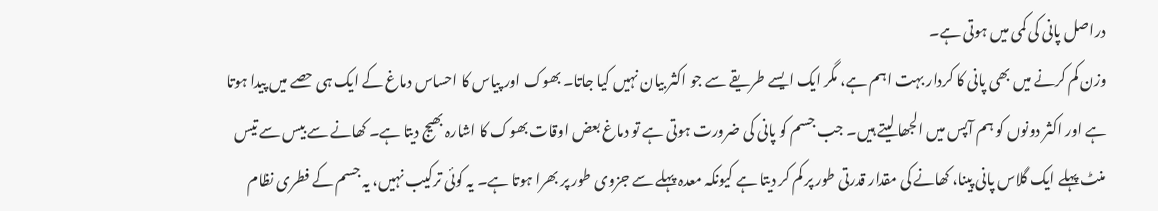دراصل پانی کی کمی میں ہوتی ہے۔
وزن کم کرنے میں بھی پانی کا کردار بہت اہم ہے، مگر ایک ایسے طریقے سے جو اکثر بیان نہیں کیا جاتا۔ بھوک اور پیاس کا احساس دماغ کے ایک ہی حصے میں پیدا ہوتا ہے اور اکثر دونوں کو ہم آپس میں الجھا لیتے ہیں۔ جب جسم کو پانی کی ضرورت ہوتی ہے تو دماغ بعض اوقات بھوک کا اشارہ بھیج دیتا ہے۔ کھانے سے بیس سے تیس منٹ پہلے ایک گلاس پانی پینا، کھانے کی مقدار قدرتی طور پر کم کر دیتا ہے کیونکہ معدہ پہلے سے جزوی طور پر بھرا ہوتا ہے۔ یہ کوئی ترکیب نہیں، یہ جسم کے فطری نظام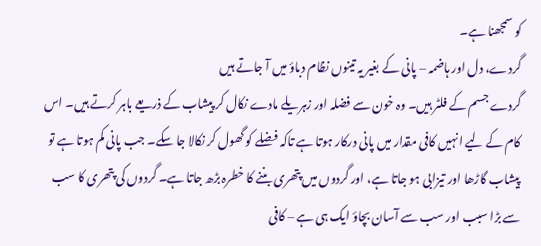کو سمجھنا ہے۔
گردے، دل اور ہاضمہ – پانی کے بغیر یہ تینوں نظام دباؤ میں آ جاتے ہیں
گردے جسم کے فلٹر ہیں۔ وہ خون سے فضلہ اور زہریلے مادے نکال کر پیشاب کے ذریعے باہر کرتے ہیں۔ اس کام کے لیے انہیں کافی مقدار میں پانی درکار ہوتا ہے تاکہ فضلے کو گھول کر نکالا جا سکے۔ جب پانی کم ہوتا ہے تو پیشاب گاڑھا اور تیزابی ہو جاتا ہے، اور گردوں میں پتھری بننے کا خطرہ بڑھ جاتا ہے۔ گردوں کی پتھری کا سب سے بڑا سبب اور سب سے آسان بچاؤ ایک ہی ہے – کافی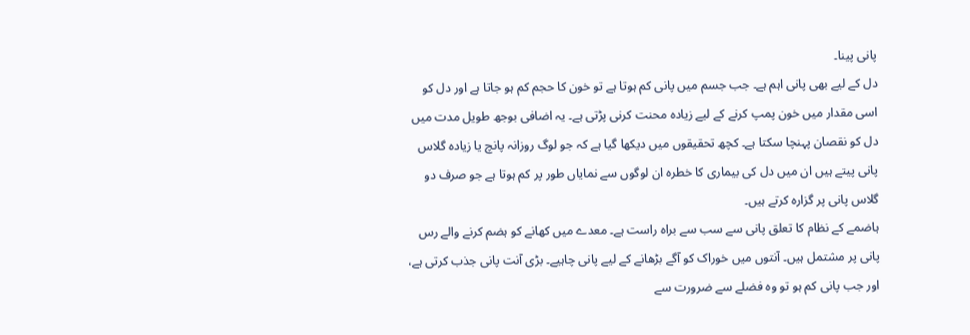پانی پینا۔
دل کے لیے بھی پانی اہم ہے۔ جب جسم میں پانی کم ہوتا ہے تو خون کا حجم کم ہو جاتا ہے اور دل کو اسی مقدار میں خون پمپ کرنے کے لیے زیادہ محنت کرنی پڑتی ہے۔ یہ اضافی بوجھ طویل مدت میں دل کو نقصان پہنچا سکتا ہے۔ کچھ تحقیقوں میں دیکھا گیا ہے کہ جو لوگ روزانہ پانچ یا زیادہ گلاس پانی پیتے ہیں ان میں دل کی بیماری کا خطرہ ان لوگوں سے نمایاں طور پر کم ہوتا ہے جو صرف دو گلاس پانی پر گزارہ کرتے ہیں۔
ہاضمے کے نظام کا تعلق پانی سے سب سے براہ راست ہے۔ معدے میں کھانے کو ہضم کرنے والے رس پانی پر مشتمل ہیں۔ آنتوں میں خوراک کو آگے بڑھانے کے لیے پانی چاہیے۔ بڑی آنت پانی جذب کرتی ہے، اور جب پانی کم ہو تو وہ فضلے سے ضرورت سے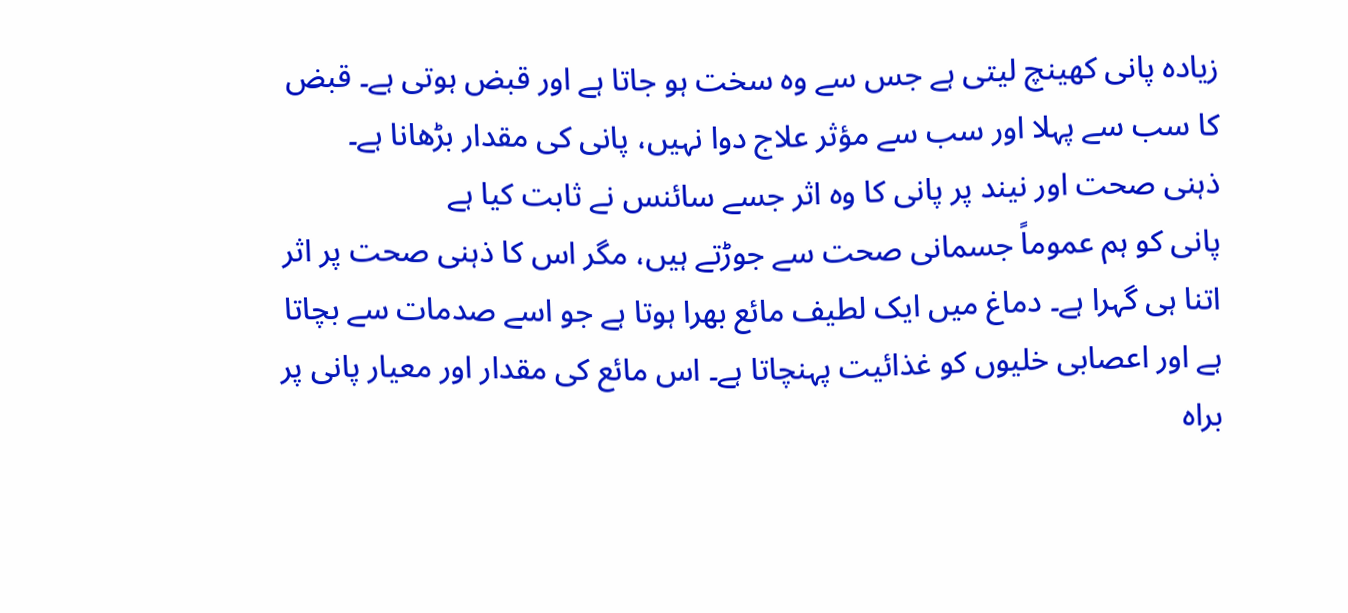زیادہ پانی کھینچ لیتی ہے جس سے وہ سخت ہو جاتا ہے اور قبض ہوتی ہے۔ قبض کا سب سے پہلا اور سب سے مؤثر علاج دوا نہیں، پانی کی مقدار بڑھانا ہے۔
ذہنی صحت اور نیند پر پانی کا وہ اثر جسے سائنس نے ثابت کیا ہے
پانی کو ہم عموماً جسمانی صحت سے جوڑتے ہیں، مگر اس کا ذہنی صحت پر اثر اتنا ہی گہرا ہے۔ دماغ میں ایک لطیف مائع بھرا ہوتا ہے جو اسے صدمات سے بچاتا ہے اور اعصابی خلیوں کو غذائیت پہنچاتا ہے۔ اس مائع کی مقدار اور معیار پانی پر براہ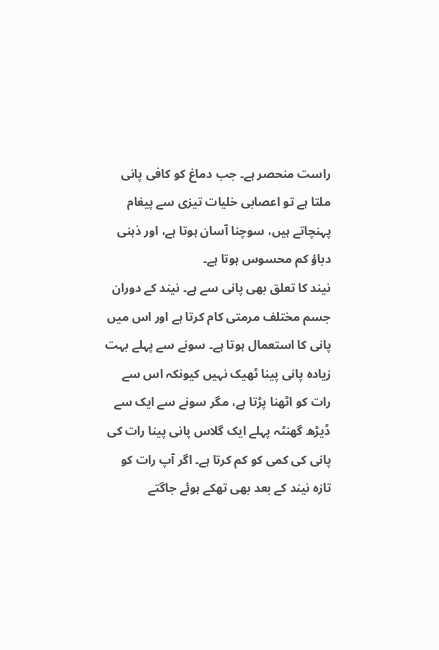راست منحصر ہے۔ جب دماغ کو کافی پانی ملتا ہے تو اعصابی خلیات تیزی سے پیغام پہنچاتے ہیں، سوچنا آسان ہوتا ہے، اور ذہنی دباؤ کم محسوس ہوتا ہے۔
نیند کا تعلق بھی پانی سے ہے۔ نیند کے دوران جسم مختلف مرمتی کام کرتا ہے اور اس میں پانی کا استعمال ہوتا ہے۔ سونے سے پہلے بہت زیادہ پانی پینا ٹھیک نہیں کیونکہ اس سے رات کو اٹھنا پڑتا ہے، مگر سونے سے ایک سے ڈیڑھ گھنٹہ پہلے ایک گلاس پانی پینا رات کی پانی کی کمی کو کم کرتا ہے۔ اگر آپ رات کو تازہ نیند کے بعد بھی تھکے ہوئے جاگتے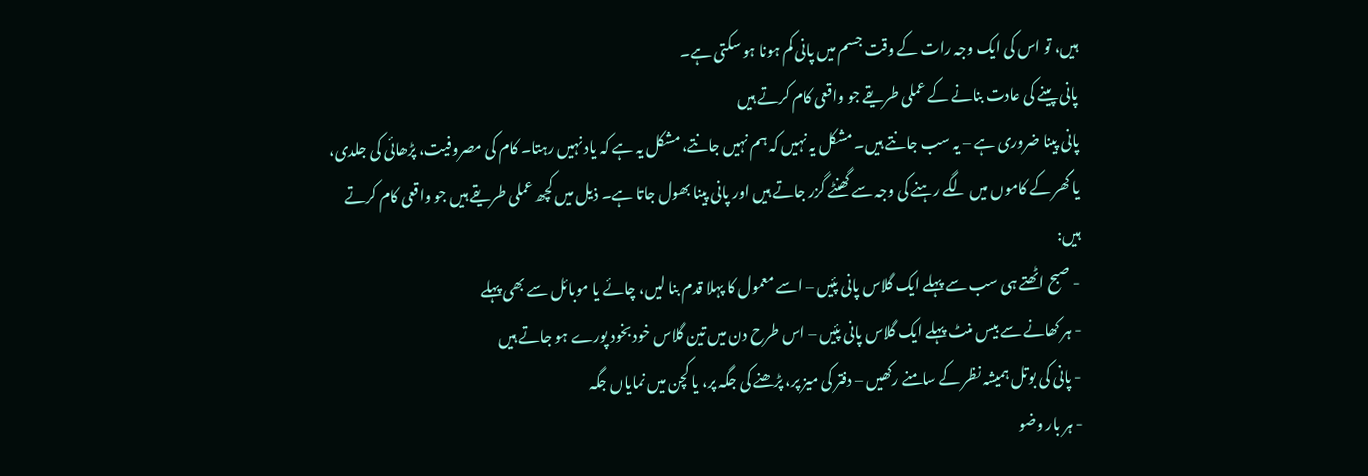ہیں، تو اس کی ایک وجہ رات کے وقت جسم میں پانی کم ہونا ہو سکتی ہے۔
پانی پینے کی عادت بنانے کے عملی طریقے جو واقعی کام کرتے ہیں
پانی پینا ضروری ہے – یہ سب جانتے ہیں۔ مشکل یہ نہیں کہ ہم نہیں جانتے، مشکل یہ ہے کہ یاد نہیں رہتا۔ کام کی مصروفیت، پڑھائی کی جلدی، یا گھر کے کاموں میں لگے رہنے کی وجہ سے گھنٹے گزر جاتے ہیں اور پانی پینا بھول جاتا ہے۔ ذیل میں کچھ عملی طریقے ہیں جو واقعی کام کرتے ہیں:
- صبح اٹھتے ہی سب سے پہلے ایک گلاس پانی پئیں – اسے معمول کا پہلا قدم بنا لیں، چائے یا موبائل سے بھی پہلے
- ہر کھانے سے بیس منٹ پہلے ایک گلاس پانی پئیں – اس طرح دن میں تین گلاس خود بخود پورے ہو جاتے ہیں
- پانی کی بوتل ہمیشہ نظر کے سامنے رکھیں – دفتر کی میز پر، پڑھنے کی جگہ پر، یا کچن میں نمایاں جگہ
- ہر بار وضو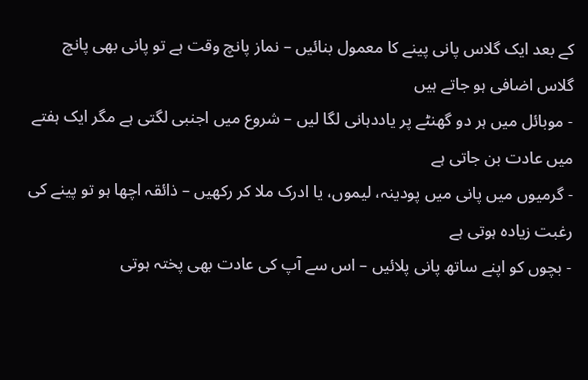کے بعد ایک گلاس پانی پینے کا معمول بنائیں – نماز پانچ وقت ہے تو پانی بھی پانچ گلاس اضافی ہو جاتے ہیں
- موبائل میں ہر دو گھنٹے پر یاددہانی لگا لیں – شروع میں اجنبی لگتی ہے مگر ایک ہفتے میں عادت بن جاتی ہے
- گرمیوں میں پانی میں پودینہ، لیموں، یا ادرک ملا کر رکھیں – ذائقہ اچھا ہو تو پینے کی رغبت زیادہ ہوتی ہے
- بچوں کو اپنے ساتھ پانی پلائیں – اس سے آپ کی عادت بھی پختہ ہوتی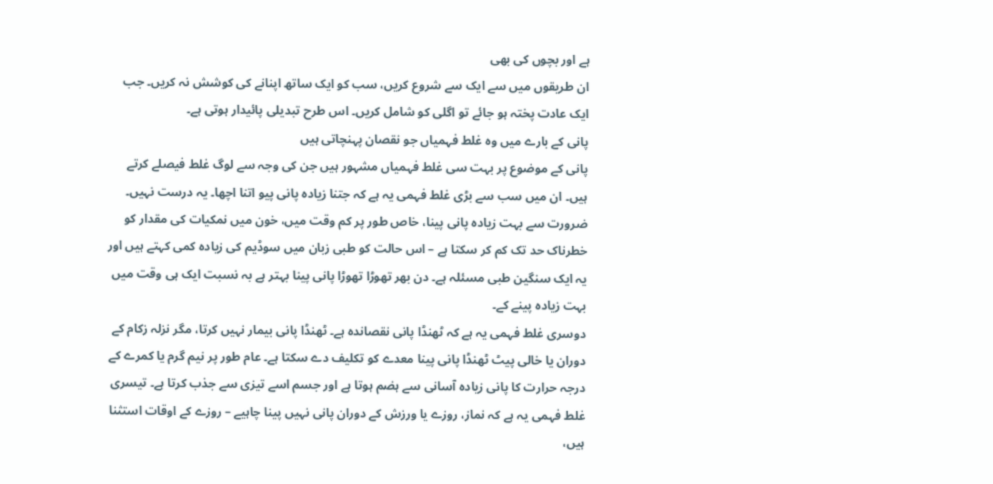ہے اور بچوں کی بھی
ان طریقوں میں سے ایک سے شروع کریں، سب کو ایک ساتھ اپنانے کی کوشش نہ کریں۔ جب ایک عادت پختہ ہو جائے تو اگلی کو شامل کریں۔ اس طرح تبدیلی پائیدار ہوتی ہے۔
پانی کے بارے میں وہ غلط فہمیاں جو نقصان پہنچاتی ہیں
پانی کے موضوع پر بہت سی غلط فہمیاں مشہور ہیں جن کی وجہ سے لوگ غلط فیصلے کرتے ہیں۔ ان میں سب سے بڑی غلط فہمی یہ ہے کہ جتنا زیادہ پانی پیو اتنا اچھا۔ یہ درست نہیں۔ ضرورت سے بہت زیادہ پانی پینا، خاص طور پر کم وقت میں، خون میں نمکیات کی مقدار کو خطرناک حد تک کم کر سکتا ہے – اس حالت کو طبی زبان میں سوڈیم کی زیادہ کمی کہتے ہیں اور یہ ایک سنگین طبی مسئلہ ہے۔ دن بھر تھوڑا تھوڑا پانی پینا بہتر ہے بہ نسبت ایک ہی وقت میں بہت زیادہ پینے کے۔
دوسری غلط فہمی یہ ہے کہ ٹھنڈا پانی نقصاندہ ہے۔ ٹھنڈا پانی بیمار نہیں کرتا، مگر نزلہ زکام کے دوران یا خالی پیٹ ٹھنڈا پانی پینا معدے کو تکلیف دے سکتا ہے۔ عام طور پر نیم گرم یا کمرے کے درجہ حرارت کا پانی زیادہ آسانی سے ہضم ہوتا ہے اور جسم اسے تیزی سے جذب کرتا ہے۔ تیسری غلط فہمی یہ ہے کہ نماز، روزے یا ورزش کے دوران پانی نہیں پینا چاہیے – روزے کے اوقات استثنا ہیں،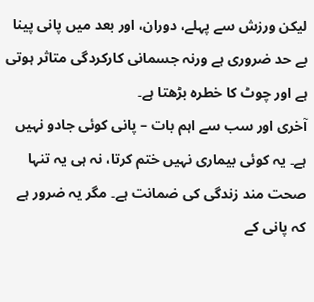لیکن ورزش سے پہلے، دوران، اور بعد میں پانی پینا بے حد ضروری ہے ورنہ جسمانی کارکردگی متاثر ہوتی ہے اور چوٹ کا خطرہ بڑھتا ہے۔
آخری اور سب سے اہم بات – پانی کوئی جادو نہیں ہے۔ یہ کوئی بیماری نہیں ختم کرتا، نہ ہی یہ تنہا صحت مند زندگی کی ضمانت ہے۔ مگر یہ ضرور ہے کہ پانی کے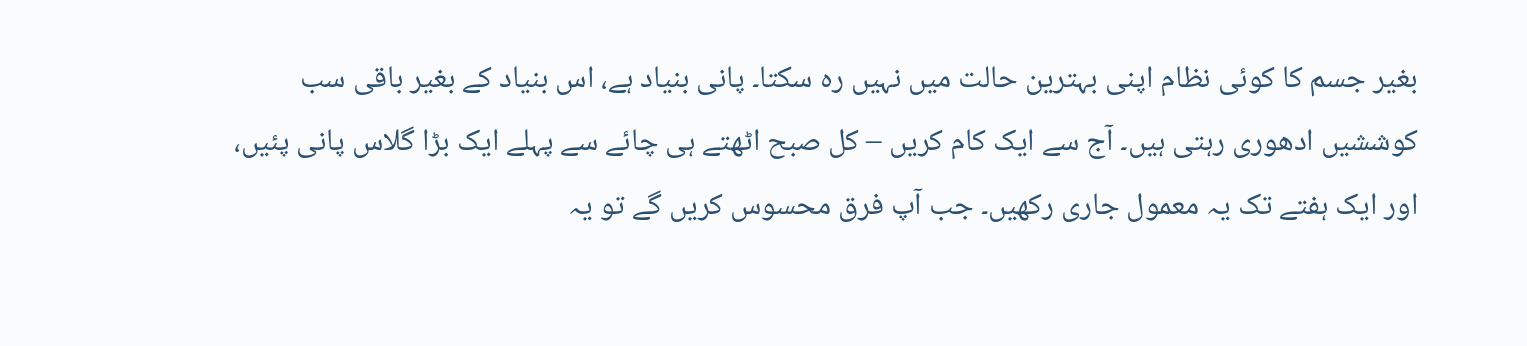بغیر جسم کا کوئی نظام اپنی بہترین حالت میں نہیں رہ سکتا۔ پانی بنیاد ہے، اس بنیاد کے بغیر باقی سب کوششیں ادھوری رہتی ہیں۔ آج سے ایک کام کریں – کل صبح اٹھتے ہی چائے سے پہلے ایک بڑا گلاس پانی پئیں، اور ایک ہفتے تک یہ معمول جاری رکھیں۔ جب آپ فرق محسوس کریں گے تو یہ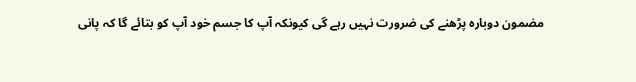مضمون دوبارہ پڑھنے کی ضرورت نہیں رہے گی کیونکہ آپ کا جسم خود آپ کو بتائے گا کہ پانی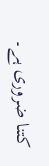کتنا ضروری ہے۔